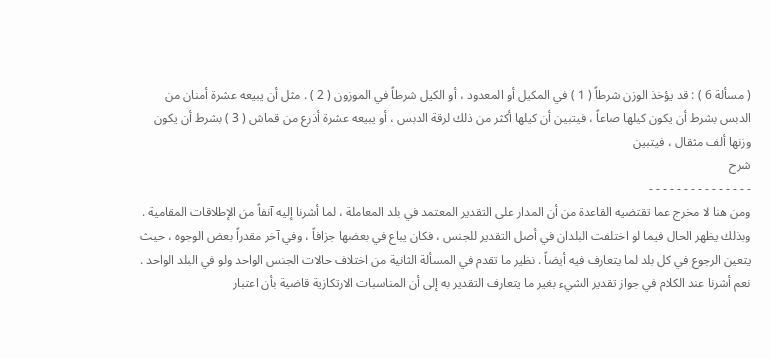( مسألة 6 ) : قد يؤخذ الوزن شرطاً ( 1 ) في المكيل أو المعدود ، أو الكيل شرطاً في الموزون ( 2 ) . مثل أن يبيعه عشرة أمنان من الدبس بشرط أن يكون كيلها صاعاً ، فيتبين أن كيلها أكثر من ذلك لرقة الدبس ، أو يبيعه عشرة أذرع من قماش ( 3 ) بشرط أن يكون وزنها ألف مثقال ، فيتبين
شرح
- - - - - - - - - - - - - - -
ومن هنا لا مخرج عما تقتضيه القاعدة من أن المدار على التقدير المعتمد في بلد المعاملة ، لما أشرنا إليه آنفاً من الإطلاقات المقامية .
وبذلك يظهر الحال فيما لو اختلفت البلدان في أصل التقدير للجنس ، فكان يباع في بعضها جزافاً ، وفي آخر مقدراً بعض الوجوه ، حيث يتعين الرجوع في كل بلد لما يتعارف فيه أيضاً . نظير ما تقدم في المسألة الثانية من اختلاف حالات الجنس الواحد ولو في البلد الواحد .
نعم أشرنا عند الكلام في جواز تقدير الشيء بغير ما يتعارف التقدير به إلى أن المناسبات الارتكازية قاضية بأن اعتبار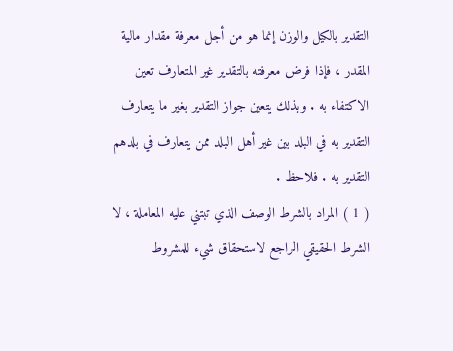التقدير بالكيل والوزن إنما هو من أجل معرفة مقدار مالية المقدر ، فإذا فرض معرفته بالتقدير غير المتعارف تعين الاكتفاء به . وبذلك يتعين جواز التقدير بغير ما يتعارف التقدير به في البلد بين غير أهل البلد ممن يتعارف في بلدهم التقدير به . فلاحظ .
( 1 ) المراد بالشرط الوصف الذي تبتني عليه المعاملة ، لا الشرط الحقيقي الراجع لاستحقاق شيء للمشروط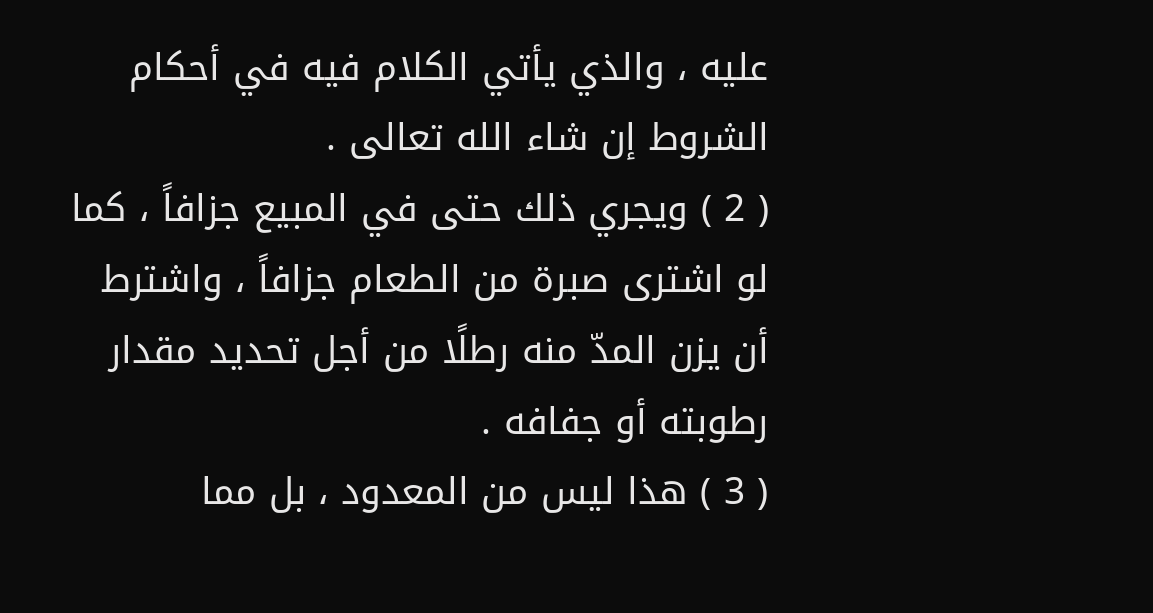عليه ، والذي يأتي الكلام فيه في أحكام الشروط إن شاء الله تعالى .
( 2 ) ويجري ذلك حتى في المبيع جزافاً ، كما لو اشترى صبرة من الطعام جزافاً ، واشترط أن يزن المدّ منه رطلًا من أجل تحديد مقدار رطوبته أو جفافه .
( 3 ) هذا ليس من المعدود ، بل مما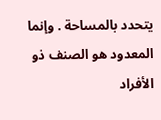يتحدد بالمساحة . وإنما المعدود هو الصنف ذو الأفراد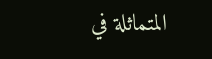المتماثلة في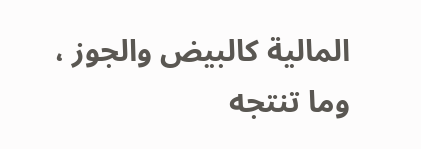المالية كالبيض والجوز ، وما تنتجه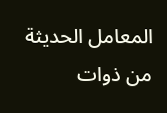المعامل الحديثة من ذوات